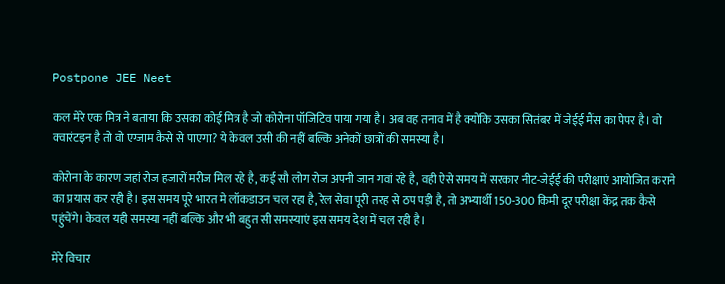Postpone JEE Neet

कल मेरे एक मित्र ने बताया कि उसका कोई मित्र है जो कोरोना पॉजिटिव पाया गया है। अब वह तनाव में है क्योंकि उसका सितंबर में जेईई मैंस का पेपर है। वो क्वारंटइन है तो वो एग्जाम कैसे से पाएगा? ये केवल उसी की नहीं बल्कि अनेकों छात्रों की समस्या है।

कोरोना के कारण जहां रोज हजारों मरीज मिल रहे है, कई सौ लोग रोज अपनी जान गवां रहे है, वही ऐसे समय में सरकार नीट-जेईई की परीक्षाएं आयोजित कराने का प्रयास कर रही है। इस समय पूरे भारत मे लॉकडाउन चल रहा है, रेल सेवा पूरी तरह से ठप पड़ी है, तो अभ्यार्थी 150-300 किमी दूर परीक्षा केंद्र तक कैसे पहुंचेंगे। केवल यही समस्या नहीं बल्कि और भी बहुत सी समस्याएं इस समय देश में चल रही है।

मेरे विचार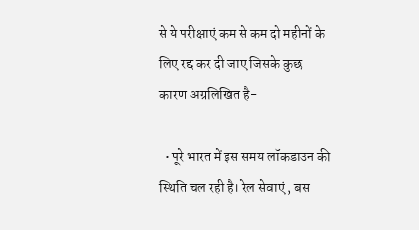से ये परीक्षाएं कम से कम दो महीनों के लिए रद्द कर दी जाए जिसके कुछ कारण अग्रलिखित है-

  • पूरे भारत में इस समय लॉकडाउन की स्थिति चल रही है। रेल सेवाएं , बस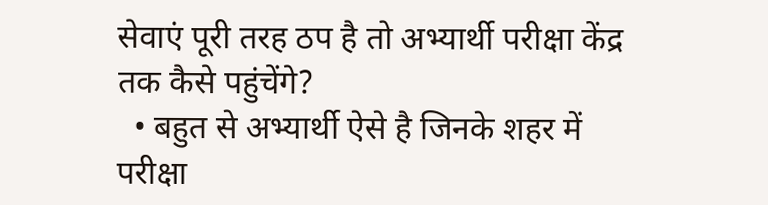सेवाएं पूरी तरह ठप है तो अभ्यार्थी परीक्षा केंद्र तक कैसे पहुंचेंगे?
  • बहुत से अभ्यार्थी ऐसे है जिनके शहर में परीक्षा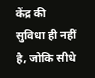केंद्र की सुविधा ही नहीं है, जोकि सीधे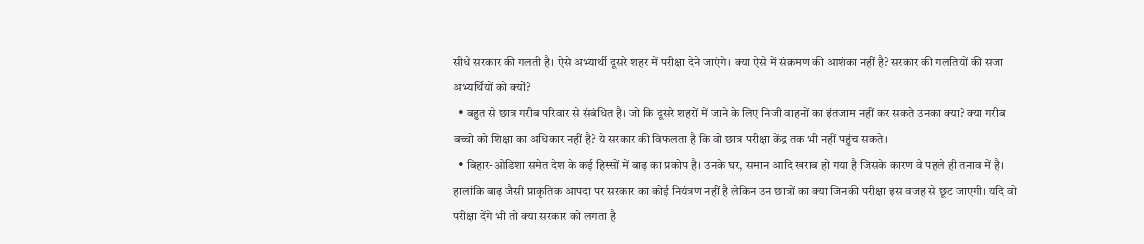सीधे सरकार की गलती है। ऐसे अभ्यार्थी दूसरे शहर में परीक्षा देने जाएंगे। क्या ऐसे में संक्रमण की आशंका नहीं है? सरकार की गलतियों की सजा अभ्यर्थियों को क्यों?
  • बहुत से छात्र गरीब परिवार से संबंधित है। जो कि दूसरे शहरों में जाने के लिए निजी वाहनों का इंतजाम नहीं कर सकते उनका क्या? क्या गरीब बच्चो को शिक्षा का अधिकार नहीं है? ये सरकार की विफलता है कि वो छात्र परीक्षा केंद्र तक भी नहीं पहुंच सकते।
  • बिहार-ओडिशा समेत देश के कई हिस्सों में बाढ़ का प्रकोप है। उनके घर, समान आदि खराब हो गया है जिसके कारण वे पहले ही तनाव में है। हालांकि बाढ़ जैसी प्राकृतिक आपदा पर सरकार का कोई नियंत्रण नहीं है लेकिन उन छात्रों का क्या जिनकी परीक्षा इस वजह से छूट जाएगी। यदि वो परीक्षा देंगे भी तो क्या सरकार को लगता है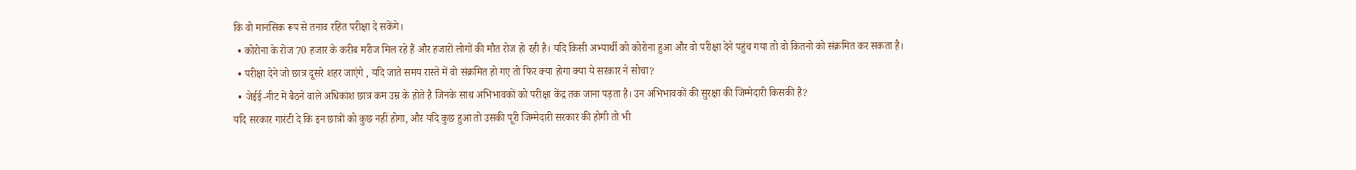कि वो मानसिक रूप से तनाव रहित परीक्षा दे सकेंगे।
  • कोरोना के रोज 70 हजार के करीब मरीज मिल रहे हैं और हजारों लोगों की मौत रोज हो रही है। यदि किसी अभ्यार्थी को कोरोना हुआ और वो परीक्षा देने पहुंच गया तो वो कितनो को संक्रमित कर सकता है।
  • परीक्षा देने जो छात्र दूसरे शहर जाएंगे , यदि जाते समय रास्ते में वो संक्रमित हो गए तो फिर क्या होगा क्या ये सरकार ने सोचा?
  • जेईई-नीट में बैठने वाले अधिकांश छात्र कम उम्र के होते है जिनके साथ अभिभावकों को परीक्षा केंद्र तक जाना पड़ता है। उन अभिभावकों की सुरक्षा की जिम्मेदारी किसकी है?
यदि सरकार गारंटी दे कि इन छात्रों को कुछ नहीं होगा, और यदि कुछ हुआ तो उसकी पूरी जिम्मेदारी सरकार की होगी तो भी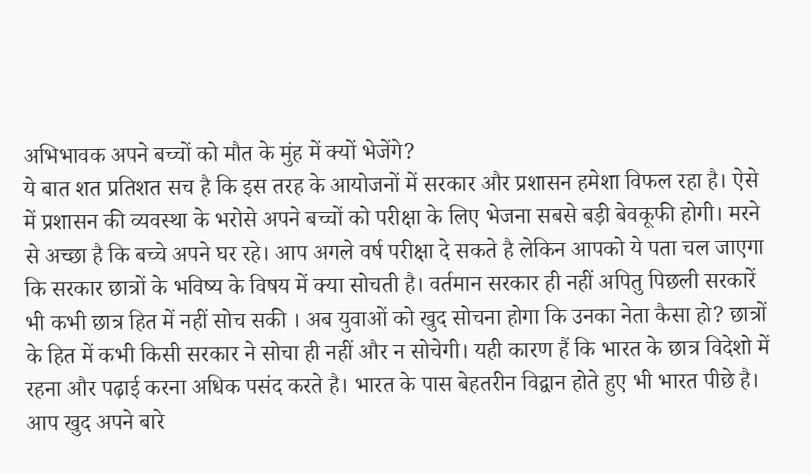अभिभावक अपने बच्चों को मौत के मुंह में क्यों भेजेंगे?
ये बात शत प्रतिशत सच है कि इस तरह के आयोजनों में सरकार और प्रशासन हमेशा विफल रहा है। ऐसे में प्रशासन की व्यवस्था के भरोसे अपने बच्चों को परीक्षा के लिए भेजना सबसे बड़ी बेवकूफी होगी। मरने से अच्छा है कि बच्चे अपने घर रहे। आप अगले वर्ष परीक्षा दे सकते है लेकिन आपको ये पता चल जाएगा कि सरकार छात्रों के भविष्य के विषय में क्या सोचती है। वर्तमान सरकार ही नहीं अपितु पिछली सरकारें भी कभी छात्र हित में नहीं सोच सकी । अब युवाओं को खुद सोचना होगा कि उनका नेता कैसा हो? छात्रों के हित में कभी किसी सरकार ने सोचा ही नहीं और न सोचेगी। यही कारण हैं कि भारत के छात्र विदेशो में रहना और पढ़ाई करना अधिक पसंद करते है। भारत के पास बेहतरीन विद्वान होते हुए भी भारत पीछे है।
आप खुद अपने बारे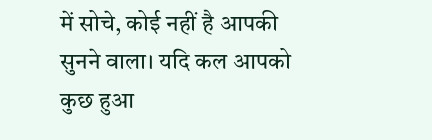में सोचे, कोई नहीं है आपकी सुनने वाला। यदि कल आपको कुछ हुआ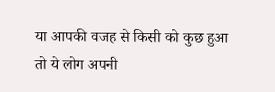या आपकी वजह से किसी को कुछ हुआ तो ये लोग अपनी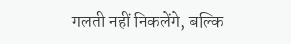गलती नहीं निकलेंगे, बल्कि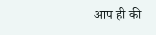आप ही की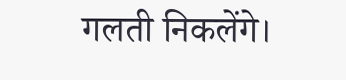गलती निकलेंगे।